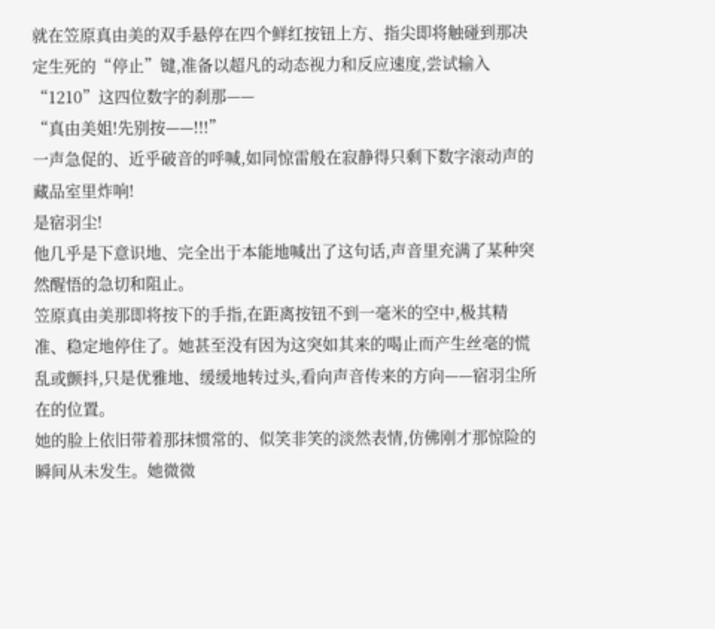就在笠原真由美的双手悬停在四个鲜红按钮上方、指尖即将触碰到那决定生死的“停止”键,准备以超凡的动态视力和反应速度,尝试输入“1210”这四位数字的刹那——
“真由美姐!先别按——!!!”
一声急促的、近乎破音的呼喊,如同惊雷般在寂静得只剩下数字滚动声的藏品室里炸响!
是宿羽尘!
他几乎是下意识地、完全出于本能地喊出了这句话,声音里充满了某种突然醒悟的急切和阻止。
笠原真由美那即将按下的手指,在距离按钮不到一毫米的空中,极其精准、稳定地停住了。她甚至没有因为这突如其来的喝止而产生丝毫的慌乱或颤抖,只是优雅地、缓缓地转过头,看向声音传来的方向——宿羽尘所在的位置。
她的脸上依旧带着那抹惯常的、似笑非笑的淡然表情,仿佛刚才那惊险的瞬间从未发生。她微微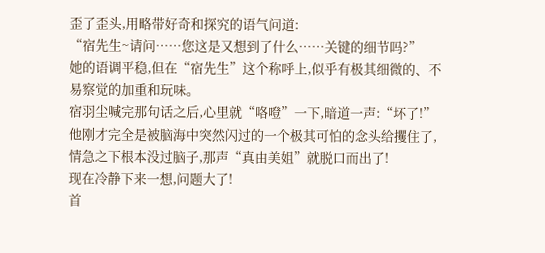歪了歪头,用略带好奇和探究的语气问道:
“宿先生~请问……您这是又想到了什么……关键的细节吗?”
她的语调平稳,但在“宿先生”这个称呼上,似乎有极其细微的、不易察觉的加重和玩味。
宿羽尘喊完那句话之后,心里就“咯噔”一下,暗道一声:“坏了!”
他刚才完全是被脑海中突然闪过的一个极其可怕的念头给攫住了,情急之下根本没过脑子,那声“真由美姐”就脱口而出了!
现在冷静下来一想,问题大了!
首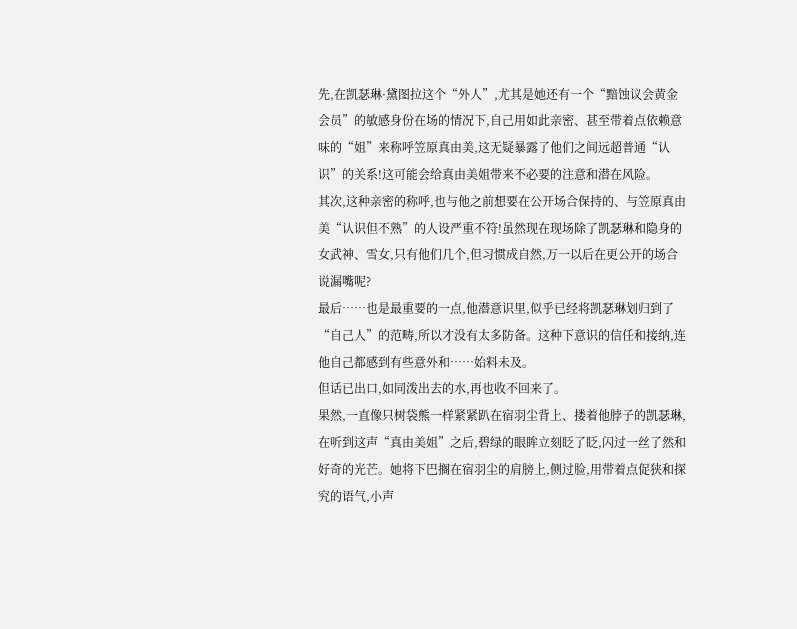先,在凯瑟琳·黛图拉这个“外人”,尤其是她还有一个“黯蚀议会黄金会员”的敏感身份在场的情况下,自己用如此亲密、甚至带着点依赖意味的“姐”来称呼笠原真由美,这无疑暴露了他们之间远超普通“认识”的关系!这可能会给真由美姐带来不必要的注意和潜在风险。
其次,这种亲密的称呼,也与他之前想要在公开场合保持的、与笠原真由美“认识但不熟”的人设严重不符!虽然现在现场除了凯瑟琳和隐身的女武神、雪女,只有他们几个,但习惯成自然,万一以后在更公开的场合说漏嘴呢?
最后……也是最重要的一点,他潜意识里,似乎已经将凯瑟琳划归到了“自己人”的范畴,所以才没有太多防备。这种下意识的信任和接纳,连他自己都感到有些意外和……始料未及。
但话已出口,如同泼出去的水,再也收不回来了。
果然,一直像只树袋熊一样紧紧趴在宿羽尘背上、搂着他脖子的凯瑟琳,在听到这声“真由美姐”之后,碧绿的眼眸立刻眨了眨,闪过一丝了然和好奇的光芒。她将下巴搁在宿羽尘的肩膀上,侧过脸,用带着点促狭和探究的语气,小声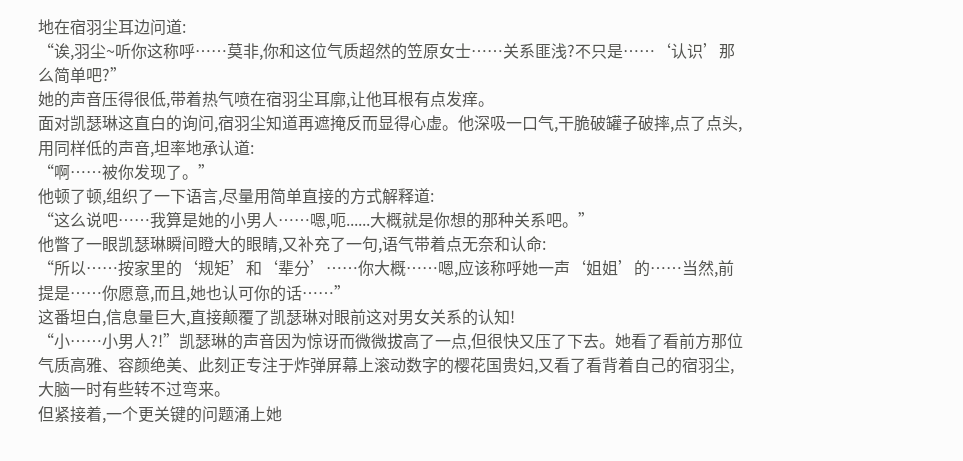地在宿羽尘耳边问道:
“诶,羽尘~听你这称呼……莫非,你和这位气质超然的笠原女士……关系匪浅?不只是……‘认识’那么简单吧?”
她的声音压得很低,带着热气喷在宿羽尘耳廓,让他耳根有点发痒。
面对凯瑟琳这直白的询问,宿羽尘知道再遮掩反而显得心虚。他深吸一口气,干脆破罐子破摔,点了点头,用同样低的声音,坦率地承认道:
“啊……被你发现了。”
他顿了顿,组织了一下语言,尽量用简单直接的方式解释道:
“这么说吧……我算是她的小男人……嗯,呃......大概就是你想的那种关系吧。”
他瞥了一眼凯瑟琳瞬间瞪大的眼睛,又补充了一句,语气带着点无奈和认命:
“所以……按家里的‘规矩’和‘辈分’……你大概……嗯,应该称呼她一声‘姐姐’的……当然,前提是……你愿意,而且,她也认可你的话……”
这番坦白,信息量巨大,直接颠覆了凯瑟琳对眼前这对男女关系的认知!
“小……小男人?!”凯瑟琳的声音因为惊讶而微微拔高了一点,但很快又压了下去。她看了看前方那位气质高雅、容颜绝美、此刻正专注于炸弹屏幕上滚动数字的樱花国贵妇,又看了看背着自己的宿羽尘,大脑一时有些转不过弯来。
但紧接着,一个更关键的问题涌上她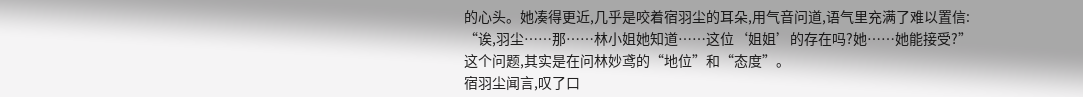的心头。她凑得更近,几乎是咬着宿羽尘的耳朵,用气音问道,语气里充满了难以置信:
“诶,羽尘……那……林小姐她知道……这位‘姐姐’的存在吗?她……她能接受?”
这个问题,其实是在问林妙鸢的“地位”和“态度”。
宿羽尘闻言,叹了口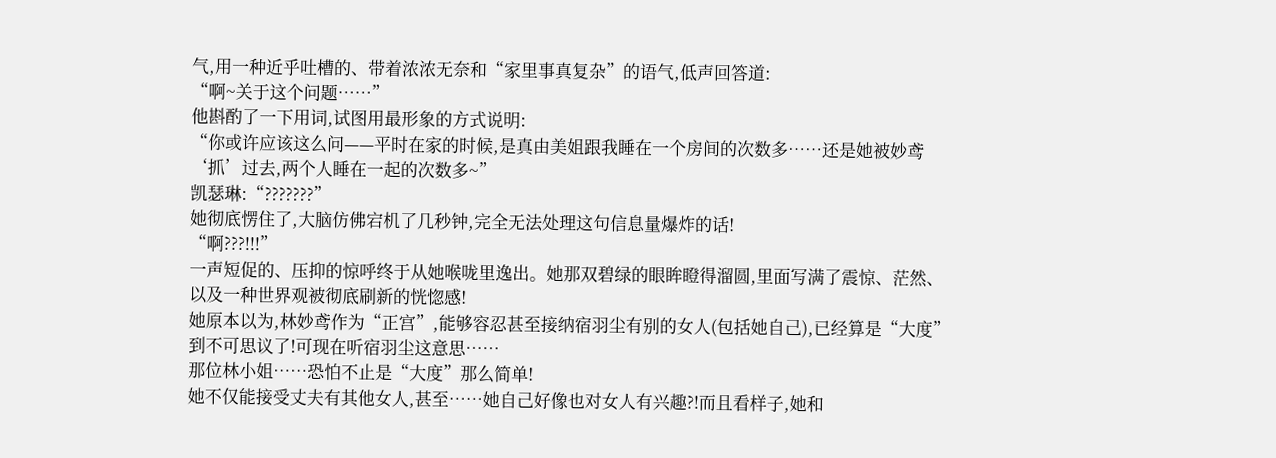气,用一种近乎吐槽的、带着浓浓无奈和“家里事真复杂”的语气,低声回答道:
“啊~关于这个问题……”
他斟酌了一下用词,试图用最形象的方式说明:
“你或许应该这么问——平时在家的时候,是真由美姐跟我睡在一个房间的次数多……还是她被妙鸢‘抓’过去,两个人睡在一起的次数多~”
凯瑟琳:“???????”
她彻底愣住了,大脑仿佛宕机了几秒钟,完全无法处理这句信息量爆炸的话!
“啊???!!!”
一声短促的、压抑的惊呼终于从她喉咙里逸出。她那双碧绿的眼眸瞪得溜圆,里面写满了震惊、茫然、以及一种世界观被彻底刷新的恍惚感!
她原本以为,林妙鸢作为“正宫”,能够容忍甚至接纳宿羽尘有别的女人(包括她自己),已经算是“大度”到不可思议了!可现在听宿羽尘这意思……
那位林小姐……恐怕不止是“大度”那么简单!
她不仅能接受丈夫有其他女人,甚至……她自己好像也对女人有兴趣?!而且看样子,她和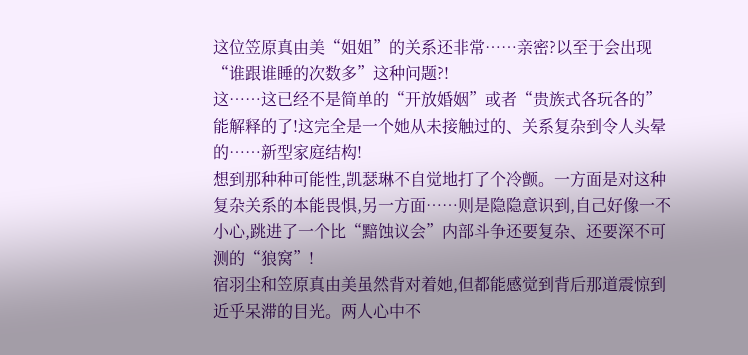这位笠原真由美“姐姐”的关系还非常……亲密?以至于会出现“谁跟谁睡的次数多”这种问题?!
这……这已经不是简单的“开放婚姻”或者“贵族式各玩各的”能解释的了!这完全是一个她从未接触过的、关系复杂到令人头晕的……新型家庭结构!
想到那种种可能性,凯瑟琳不自觉地打了个冷颤。一方面是对这种复杂关系的本能畏惧,另一方面……则是隐隐意识到,自己好像一不小心,跳进了一个比“黯蚀议会”内部斗争还要复杂、还要深不可测的“狼窝”!
宿羽尘和笠原真由美虽然背对着她,但都能感觉到背后那道震惊到近乎呆滞的目光。两人心中不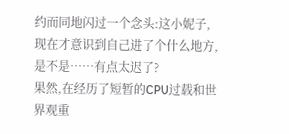约而同地闪过一个念头:这小妮子,现在才意识到自己进了个什么地方,是不是……有点太迟了?
果然,在经历了短暂的CPU过载和世界观重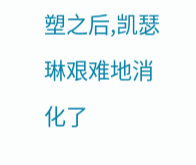塑之后,凯瑟琳艰难地消化了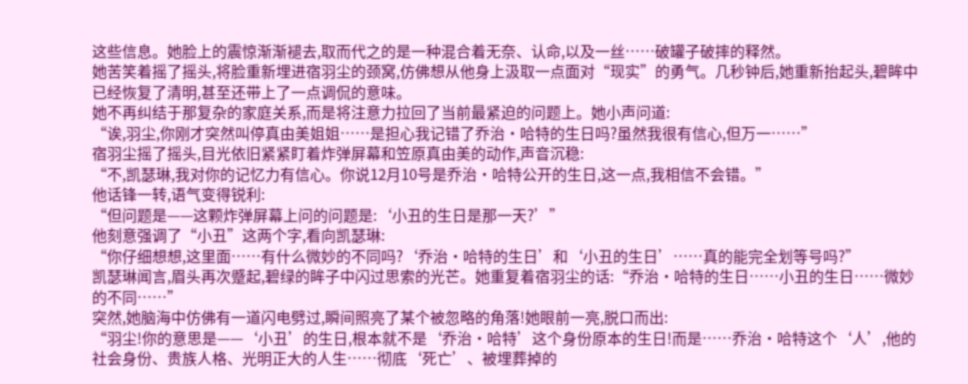这些信息。她脸上的震惊渐渐褪去,取而代之的是一种混合着无奈、认命,以及一丝……破罐子破摔的释然。
她苦笑着摇了摇头,将脸重新埋进宿羽尘的颈窝,仿佛想从他身上汲取一点面对“现实”的勇气。几秒钟后,她重新抬起头,碧眸中已经恢复了清明,甚至还带上了一点调侃的意味。
她不再纠结于那复杂的家庭关系,而是将注意力拉回了当前最紧迫的问题上。她小声问道:
“诶,羽尘,你刚才突然叫停真由美姐姐……是担心我记错了乔治·哈特的生日吗?虽然我很有信心,但万一……”
宿羽尘摇了摇头,目光依旧紧紧盯着炸弹屏幕和笠原真由美的动作,声音沉稳:
“不,凯瑟琳,我对你的记忆力有信心。你说12月10号是乔治·哈特公开的生日,这一点,我相信不会错。”
他话锋一转,语气变得锐利:
“但问题是——这颗炸弹屏幕上问的问题是:‘小丑的生日是那一天?’”
他刻意强调了“小丑”这两个字,看向凯瑟琳:
“你仔细想想,这里面……有什么微妙的不同吗?‘乔治·哈特的生日’和‘小丑的生日’……真的能完全划等号吗?”
凯瑟琳闻言,眉头再次蹙起,碧绿的眸子中闪过思索的光芒。她重复着宿羽尘的话:“乔治·哈特的生日……小丑的生日……微妙的不同……”
突然,她脑海中仿佛有一道闪电劈过,瞬间照亮了某个被忽略的角落!她眼前一亮,脱口而出:
“羽尘!你的意思是——‘小丑’的生日,根本就不是‘乔治·哈特’这个身份原本的生日!而是……乔治·哈特这个‘人’,他的社会身份、贵族人格、光明正大的人生……彻底‘死亡’、被埋葬掉的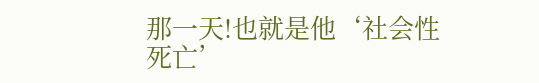那一天!也就是他‘社会性死亡’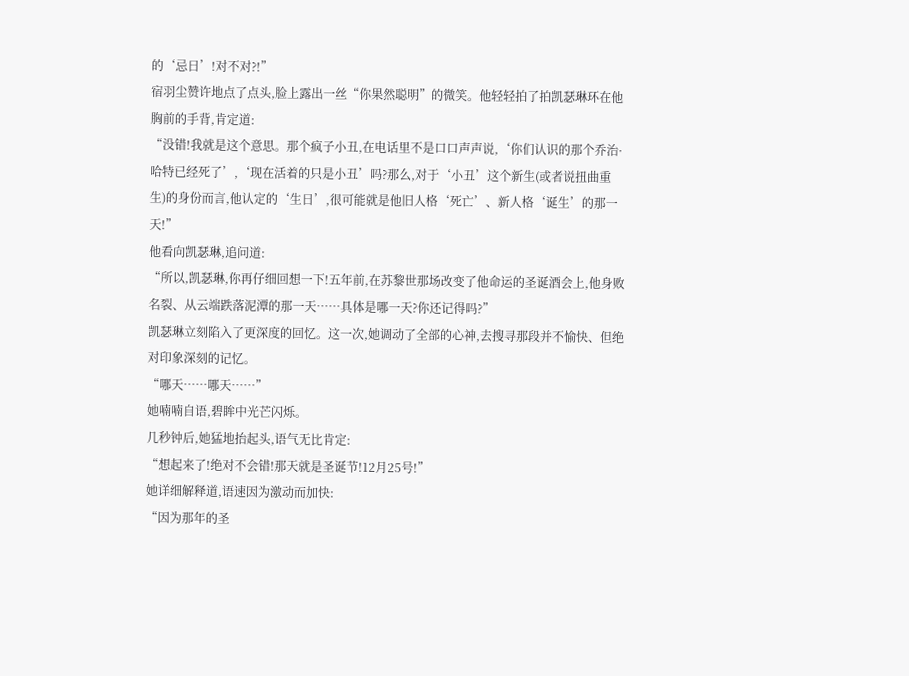的‘忌日’!对不对?!”
宿羽尘赞许地点了点头,脸上露出一丝“你果然聪明”的微笑。他轻轻拍了拍凯瑟琳环在他胸前的手背,肯定道:
“没错!我就是这个意思。那个疯子小丑,在电话里不是口口声声说,‘你们认识的那个乔治·哈特已经死了’,‘现在活着的只是小丑’吗?那么,对于‘小丑’这个新生(或者说扭曲重生)的身份而言,他认定的‘生日’,很可能就是他旧人格‘死亡’、新人格‘诞生’的那一天!”
他看向凯瑟琳,追问道:
“所以,凯瑟琳,你再仔细回想一下!五年前,在苏黎世那场改变了他命运的圣诞酒会上,他身败名裂、从云端跌落泥潭的那一天……具体是哪一天?你还记得吗?”
凯瑟琳立刻陷入了更深度的回忆。这一次,她调动了全部的心神,去搜寻那段并不愉快、但绝对印象深刻的记忆。
“哪天……哪天……”
她喃喃自语,碧眸中光芒闪烁。
几秒钟后,她猛地抬起头,语气无比肯定:
“想起来了!绝对不会错!那天就是圣诞节!12月25号!”
她详细解释道,语速因为激动而加快:
“因为那年的圣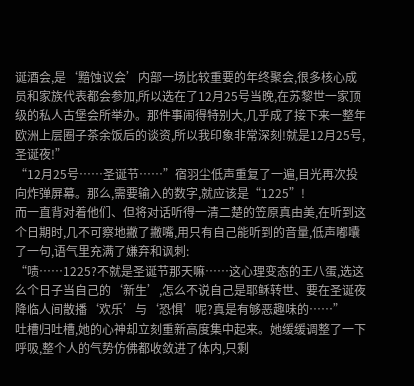诞酒会,是‘黯蚀议会’内部一场比较重要的年终聚会,很多核心成员和家族代表都会参加,所以选在了12月25号当晚,在苏黎世一家顶级的私人古堡会所举办。那件事闹得特别大,几乎成了接下来一整年欧洲上层圈子茶余饭后的谈资,所以我印象非常深刻!就是12月25号,圣诞夜!”
“12月25号……圣诞节……”宿羽尘低声重复了一遍,目光再次投向炸弹屏幕。那么,需要输入的数字,就应该是“1225”!
而一直背对着他们、但将对话听得一清二楚的笠原真由美,在听到这个日期时,几不可察地撇了撇嘴,用只有自己能听到的音量,低声嘟囔了一句,语气里充满了嫌弃和讽刺:
“啧……1225?不就是圣诞节那天嘛……这心理变态的王八蛋,选这么个日子当自己的‘新生’,怎么不说自己是耶稣转世、要在圣诞夜降临人间散播‘欢乐’与‘恐惧’呢?真是有够恶趣味的……”
吐槽归吐槽,她的心神却立刻重新高度集中起来。她缓缓调整了一下呼吸,整个人的气势仿佛都收敛进了体内,只剩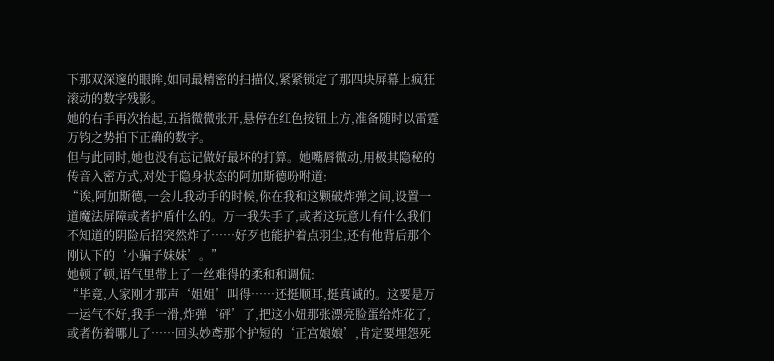下那双深邃的眼眸,如同最精密的扫描仪,紧紧锁定了那四块屏幕上疯狂滚动的数字残影。
她的右手再次抬起,五指微微张开,悬停在红色按钮上方,准备随时以雷霆万钧之势拍下正确的数字。
但与此同时,她也没有忘记做好最坏的打算。她嘴唇微动,用极其隐秘的传音入密方式,对处于隐身状态的阿加斯德吩咐道:
“诶,阿加斯德,一会儿我动手的时候,你在我和这颗破炸弹之间,设置一道魔法屏障或者护盾什么的。万一我失手了,或者这玩意儿有什么我们不知道的阴险后招突然炸了……好歹也能护着点羽尘,还有他背后那个刚认下的‘小骗子妹妹’。”
她顿了顿,语气里带上了一丝难得的柔和和调侃:
“毕竟,人家刚才那声‘姐姐’叫得……还挺顺耳,挺真诚的。这要是万一运气不好,我手一滑,炸弹‘砰’了,把这小妞那张漂亮脸蛋给炸花了,或者伤着哪儿了……回头妙鸢那个护短的‘正宫娘娘’,肯定要埋怨死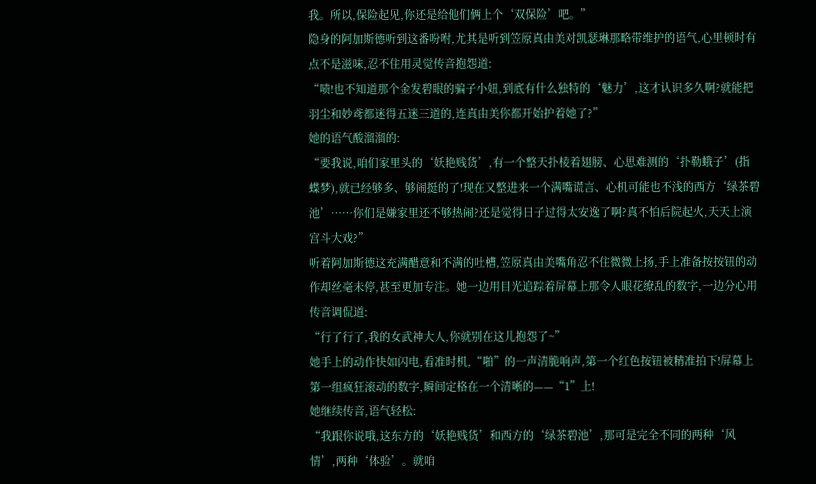我。所以,保险起见,你还是给他们俩上个‘双保险’吧。”
隐身的阿加斯德听到这番吩咐,尤其是听到笠原真由美对凯瑟琳那略带维护的语气,心里顿时有点不是滋味,忍不住用灵觉传音抱怨道:
“啧!也不知道那个金发碧眼的骗子小妞,到底有什么独特的‘魅力’,这才认识多久啊?就能把羽尘和妙鸢都迷得五迷三道的,连真由美你都开始护着她了?”
她的语气酸溜溜的:
“要我说,咱们家里头的‘妖艳贱货’,有一个整天扑棱着翅膀、心思难测的‘扑勒蛾子’(指蝶梦),就已经够多、够闹挺的了!现在又整进来一个满嘴谎言、心机可能也不浅的西方‘绿茶碧池’……你们是嫌家里还不够热闹?还是觉得日子过得太安逸了啊?真不怕后院起火,天天上演宫斗大戏?”
听着阿加斯德这充满醋意和不满的吐槽,笠原真由美嘴角忍不住微微上扬,手上准备按按钮的动作却丝毫未停,甚至更加专注。她一边用目光追踪着屏幕上那令人眼花缭乱的数字,一边分心用传音调侃道:
“行了行了,我的女武神大人,你就别在这儿抱怨了~”
她手上的动作快如闪电,看准时机,“啪”的一声清脆响声,第一个红色按钮被精准拍下!屏幕上第一组疯狂滚动的数字,瞬间定格在一个清晰的——“1”上!
她继续传音,语气轻松:
“我跟你说哦,这东方的‘妖艳贱货’和西方的‘绿茶碧池’,那可是完全不同的两种‘风情’,两种‘体验’。就咱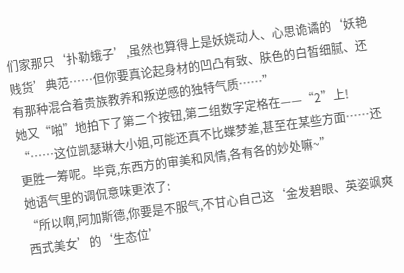们家那只‘扑勒蛾子’,虽然也算得上是妖娆动人、心思诡谲的‘妖艳贱货’典范……但你要真论起身材的凹凸有致、肤色的白皙细腻、还有那种混合着贵族教养和叛逆感的独特气质……”
她又“啪”地拍下了第二个按钮,第二组数字定格在——“2”上!
“……这位凯瑟琳大小姐,可能还真不比蝶梦差,甚至在某些方面……还更胜一筹呢。毕竟,东西方的审美和风情,各有各的妙处嘛~”
她语气里的调侃意味更浓了:
“所以啊,阿加斯德,你要是不服气,不甘心自己这‘金发碧眼、英姿飒爽西式美女’的‘生态位’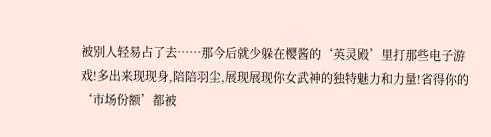被别人轻易占了去……那今后就少躲在樱酱的‘英灵殿’里打那些电子游戏!多出来现现身,陪陪羽尘,展现展现你女武神的独特魅力和力量!省得你的‘市场份额’都被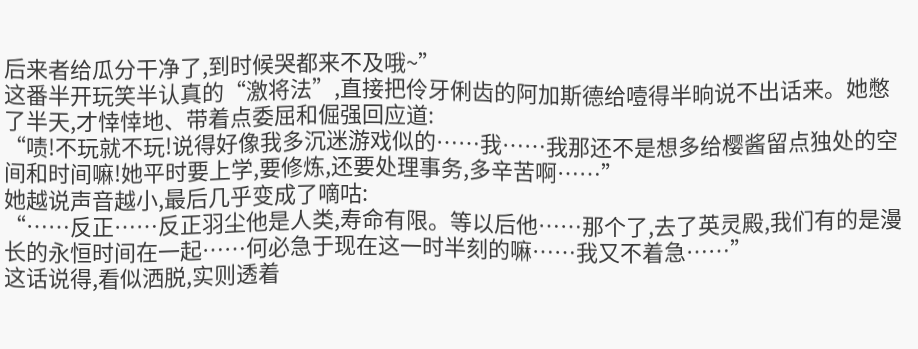后来者给瓜分干净了,到时候哭都来不及哦~”
这番半开玩笑半认真的“激将法”,直接把伶牙俐齿的阿加斯德给噎得半晌说不出话来。她憋了半天,才悻悻地、带着点委屈和倔强回应道:
“啧!不玩就不玩!说得好像我多沉迷游戏似的……我……我那还不是想多给樱酱留点独处的空间和时间嘛!她平时要上学,要修炼,还要处理事务,多辛苦啊……”
她越说声音越小,最后几乎变成了嘀咕:
“……反正……反正羽尘他是人类,寿命有限。等以后他……那个了,去了英灵殿,我们有的是漫长的永恒时间在一起……何必急于现在这一时半刻的嘛……我又不着急……”
这话说得,看似洒脱,实则透着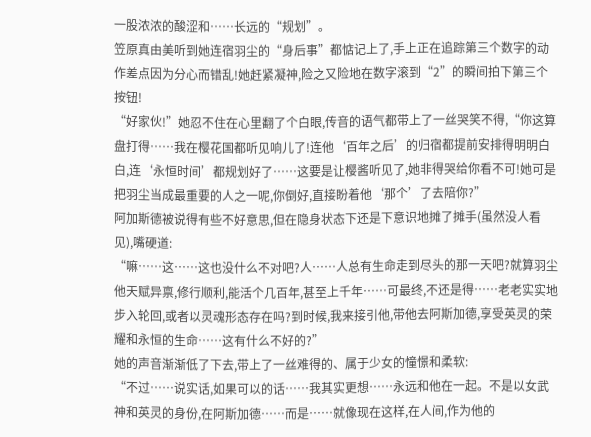一股浓浓的酸涩和……长远的“规划”。
笠原真由美听到她连宿羽尘的“身后事”都惦记上了,手上正在追踪第三个数字的动作差点因为分心而错乱!她赶紧凝神,险之又险地在数字滚到“2”的瞬间拍下第三个按钮!
“好家伙!”她忍不住在心里翻了个白眼,传音的语气都带上了一丝哭笑不得,“你这算盘打得……我在樱花国都听见响儿了!连他‘百年之后’的归宿都提前安排得明明白白,连‘永恒时间’都规划好了……这要是让樱酱听见了,她非得哭给你看不可!她可是把羽尘当成最重要的人之一呢,你倒好,直接盼着他‘那个’了去陪你?”
阿加斯德被说得有些不好意思,但在隐身状态下还是下意识地摊了摊手(虽然没人看见),嘴硬道:
“嘛……这……这也没什么不对吧?人……人总有生命走到尽头的那一天吧?就算羽尘他天赋异禀,修行顺利,能活个几百年,甚至上千年……可最终,不还是得……老老实实地步入轮回,或者以灵魂形态存在吗?到时候,我来接引他,带他去阿斯加德,享受英灵的荣耀和永恒的生命……这有什么不好的?”
她的声音渐渐低了下去,带上了一丝难得的、属于少女的憧憬和柔软:
“不过……说实话,如果可以的话……我其实更想……永远和他在一起。不是以女武神和英灵的身份,在阿斯加德……而是……就像现在这样,在人间,作为他的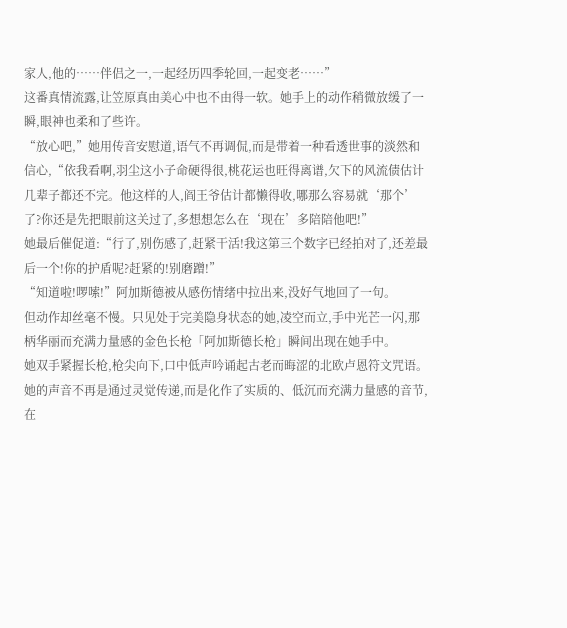家人,他的……伴侣之一,一起经历四季轮回,一起变老……”
这番真情流露,让笠原真由美心中也不由得一软。她手上的动作稍微放缓了一瞬,眼神也柔和了些许。
“放心吧,”她用传音安慰道,语气不再调侃,而是带着一种看透世事的淡然和信心,“依我看啊,羽尘这小子命硬得很,桃花运也旺得离谱,欠下的风流债估计几辈子都还不完。他这样的人,阎王爷估计都懒得收,哪那么容易就‘那个’了?你还是先把眼前这关过了,多想想怎么在‘现在’多陪陪他吧!”
她最后催促道:“行了,别伤感了,赶紧干活!我这第三个数字已经拍对了,还差最后一个!你的护盾呢?赶紧的!别磨蹭!”
“知道啦!啰嗦!”阿加斯德被从感伤情绪中拉出来,没好气地回了一句。
但动作却丝毫不慢。只见处于完美隐身状态的她,凌空而立,手中光芒一闪,那柄华丽而充满力量感的金色长枪「阿加斯德长枪」瞬间出现在她手中。
她双手紧握长枪,枪尖向下,口中低声吟诵起古老而晦涩的北欧卢恩符文咒语。她的声音不再是通过灵觉传递,而是化作了实质的、低沉而充满力量感的音节,在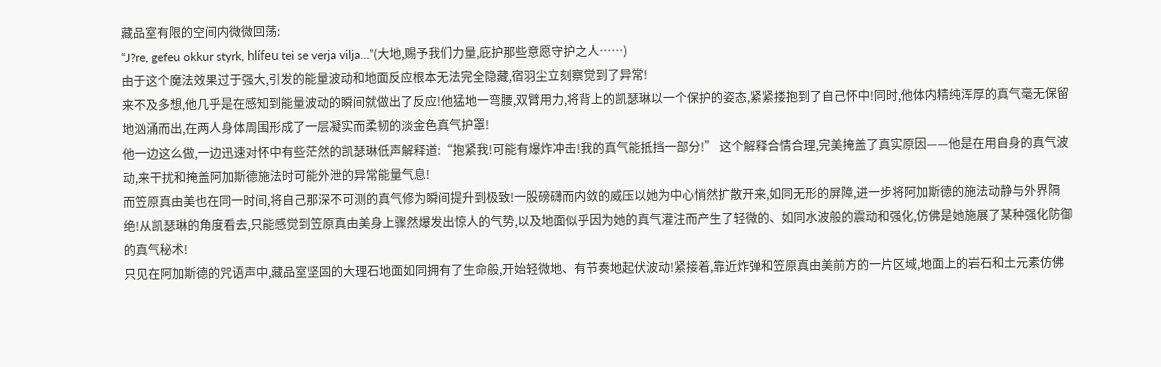藏品室有限的空间内微微回荡:
“J?re, gefeu okkur styrk, hlífeu tei se verja vilja…”(大地,赐予我们力量,庇护那些意愿守护之人……)
由于这个魔法效果过于强大,引发的能量波动和地面反应根本无法完全隐藏,宿羽尘立刻察觉到了异常!
来不及多想,他几乎是在感知到能量波动的瞬间就做出了反应!他猛地一弯腰,双臂用力,将背上的凯瑟琳以一个保护的姿态,紧紧搂抱到了自己怀中!同时,他体内精纯浑厚的真气毫无保留地汹涌而出,在两人身体周围形成了一层凝实而柔韧的淡金色真气护罩!
他一边这么做,一边迅速对怀中有些茫然的凯瑟琳低声解释道:“抱紧我!可能有爆炸冲击!我的真气能抵挡一部分!” 这个解释合情合理,完美掩盖了真实原因——他是在用自身的真气波动,来干扰和掩盖阿加斯德施法时可能外泄的异常能量气息!
而笠原真由美也在同一时间,将自己那深不可测的真气修为瞬间提升到极致!一股磅礴而内敛的威压以她为中心悄然扩散开来,如同无形的屏障,进一步将阿加斯德的施法动静与外界隔绝!从凯瑟琳的角度看去,只能感觉到笠原真由美身上骤然爆发出惊人的气势,以及地面似乎因为她的真气灌注而产生了轻微的、如同水波般的震动和强化,仿佛是她施展了某种强化防御的真气秘术!
只见在阿加斯德的咒语声中,藏品室坚固的大理石地面如同拥有了生命般,开始轻微地、有节奏地起伏波动!紧接着,靠近炸弹和笠原真由美前方的一片区域,地面上的岩石和土元素仿佛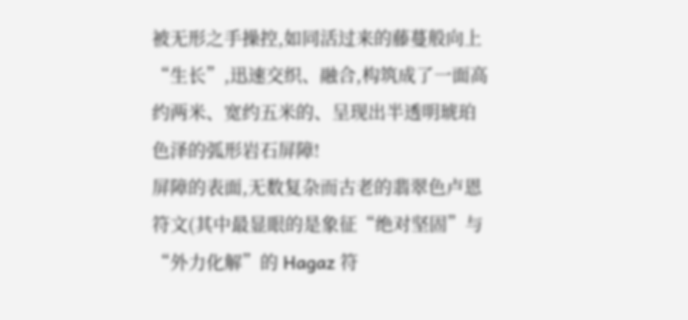被无形之手操控,如同活过来的藤蔓般向上“生长”,迅速交织、融合,构筑成了一面高约两米、宽约五米的、呈现出半透明琥珀色泽的弧形岩石屏障!
屏障的表面,无数复杂而古老的翡翠色卢恩符文(其中最显眼的是象征“绝对坚固”与“外力化解”的 Hagaz 符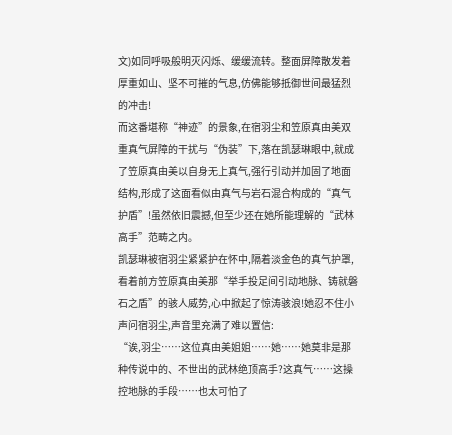文)如同呼吸般明灭闪烁、缓缓流转。整面屏障散发着厚重如山、坚不可摧的气息,仿佛能够抵御世间最猛烈的冲击!
而这番堪称“神迹”的景象,在宿羽尘和笠原真由美双重真气屏障的干扰与“伪装”下,落在凯瑟琳眼中,就成了笠原真由美以自身无上真气,强行引动并加固了地面结构,形成了这面看似由真气与岩石混合构成的“真气护盾”!虽然依旧震撼,但至少还在她所能理解的“武林高手”范畴之内。
凯瑟琳被宿羽尘紧紧护在怀中,隔着淡金色的真气护罩,看着前方笠原真由美那“举手投足间引动地脉、铸就磐石之盾”的骇人威势,心中掀起了惊涛骇浪!她忍不住小声问宿羽尘,声音里充满了难以置信:
“诶,羽尘……这位真由美姐姐……她……她莫非是那种传说中的、不世出的武林绝顶高手?这真气……这操控地脉的手段……也太可怕了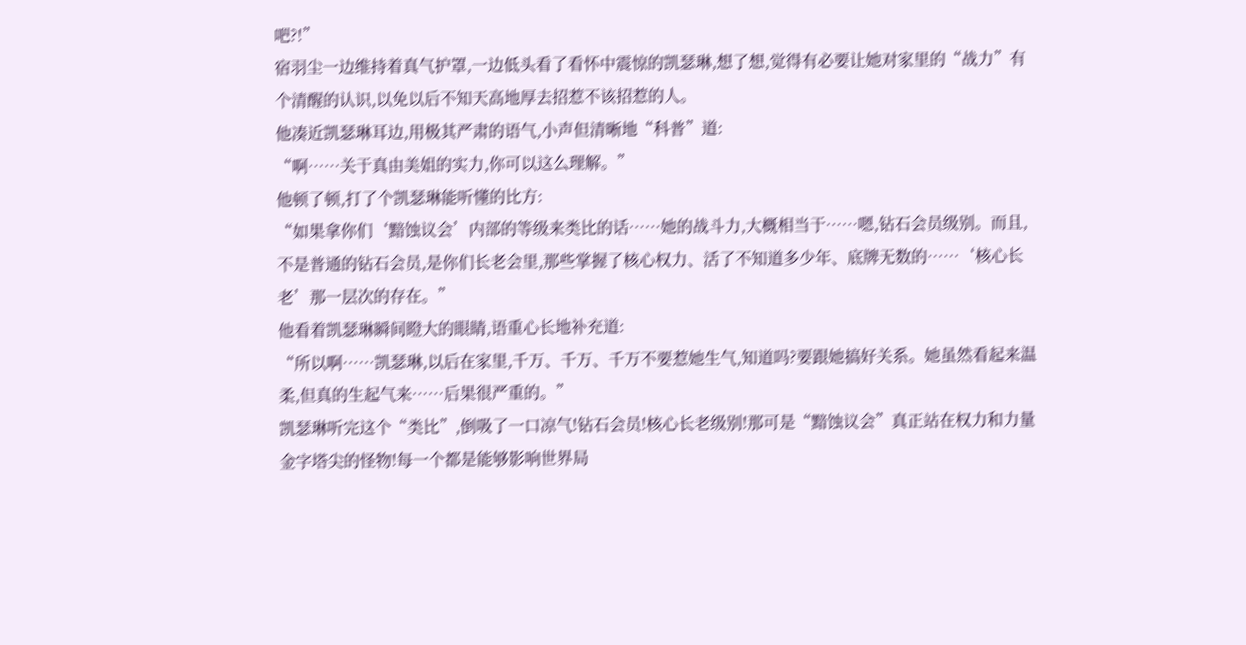吧?!”
宿羽尘一边维持着真气护罩,一边低头看了看怀中震惊的凯瑟琳,想了想,觉得有必要让她对家里的“战力”有个清醒的认识,以免以后不知天高地厚去招惹不该招惹的人。
他凑近凯瑟琳耳边,用极其严肃的语气,小声但清晰地“科普”道:
“啊……关于真由美姐的实力,你可以这么理解。”
他顿了顿,打了个凯瑟琳能听懂的比方:
“如果拿你们‘黯蚀议会’内部的等级来类比的话……她的战斗力,大概相当于……嗯,钻石会员级别。而且,不是普通的钻石会员,是你们长老会里,那些掌握了核心权力、活了不知道多少年、底牌无数的……‘核心长老’那一层次的存在。”
他看着凯瑟琳瞬间瞪大的眼睛,语重心长地补充道:
“所以啊……凯瑟琳,以后在家里,千万、千万、千万不要惹她生气,知道吗?要跟她搞好关系。她虽然看起来温柔,但真的生起气来……后果很严重的。”
凯瑟琳听完这个“类比”,倒吸了一口凉气!钻石会员!核心长老级别!那可是“黯蚀议会”真正站在权力和力量金字塔尖的怪物!每一个都是能够影响世界局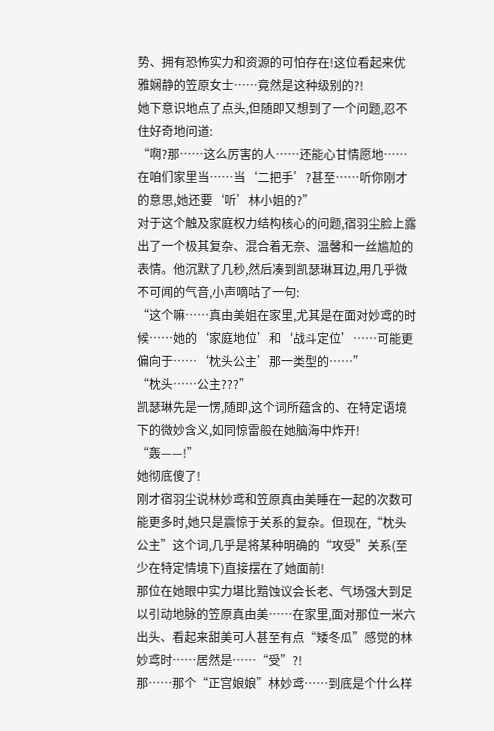势、拥有恐怖实力和资源的可怕存在!这位看起来优雅娴静的笠原女士……竟然是这种级别的?!
她下意识地点了点头,但随即又想到了一个问题,忍不住好奇地问道:
“啊?那……这么厉害的人……还能心甘情愿地……在咱们家里当……当‘二把手’?甚至……听你刚才的意思,她还要‘听’林小姐的?”
对于这个触及家庭权力结构核心的问题,宿羽尘脸上露出了一个极其复杂、混合着无奈、温馨和一丝尴尬的表情。他沉默了几秒,然后凑到凯瑟琳耳边,用几乎微不可闻的气音,小声嘀咕了一句:
“这个嘛……真由美姐在家里,尤其是在面对妙鸢的时候……她的‘家庭地位’和‘战斗定位’……可能更偏向于……‘枕头公主’那一类型的……”
“枕头……公主???”
凯瑟琳先是一愣,随即,这个词所蕴含的、在特定语境下的微妙含义,如同惊雷般在她脑海中炸开!
“轰——!”
她彻底傻了!
刚才宿羽尘说林妙鸢和笠原真由美睡在一起的次数可能更多时,她只是震惊于关系的复杂。但现在,“枕头公主”这个词,几乎是将某种明确的“攻受”关系(至少在特定情境下)直接摆在了她面前!
那位在她眼中实力堪比黯蚀议会长老、气场强大到足以引动地脉的笠原真由美……在家里,面对那位一米六出头、看起来甜美可人甚至有点“矮冬瓜”感觉的林妙鸢时……居然是……“受”?!
那……那个“正宫娘娘”林妙鸢……到底是个什么样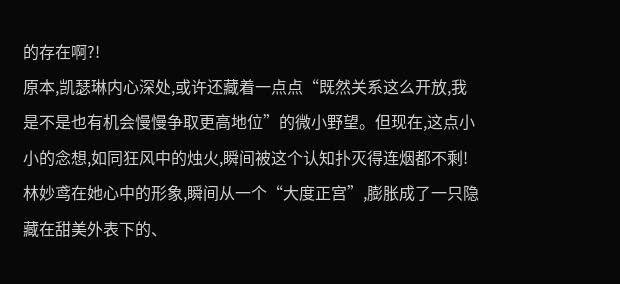的存在啊?!
原本,凯瑟琳内心深处,或许还藏着一点点“既然关系这么开放,我是不是也有机会慢慢争取更高地位”的微小野望。但现在,这点小小的念想,如同狂风中的烛火,瞬间被这个认知扑灭得连烟都不剩!
林妙鸢在她心中的形象,瞬间从一个“大度正宫”,膨胀成了一只隐藏在甜美外表下的、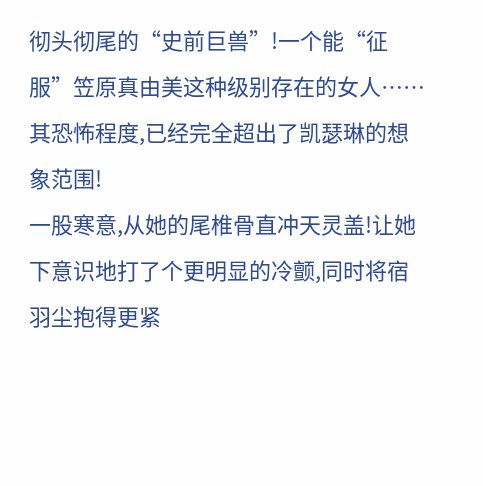彻头彻尾的“史前巨兽”!一个能“征服”笠原真由美这种级别存在的女人……其恐怖程度,已经完全超出了凯瑟琳的想象范围!
一股寒意,从她的尾椎骨直冲天灵盖!让她下意识地打了个更明显的冷颤,同时将宿羽尘抱得更紧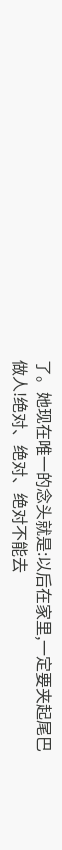了。她现在唯一的念头就是:以后在家里,一定要夹起尾巴做人!绝对、绝对、绝对不能去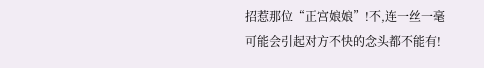招惹那位“正宫娘娘”!不,连一丝一毫可能会引起对方不快的念头都不能有!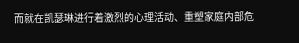而就在凯瑟琳进行着激烈的心理活动、重塑家庭内部危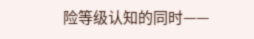险等级认知的同时——